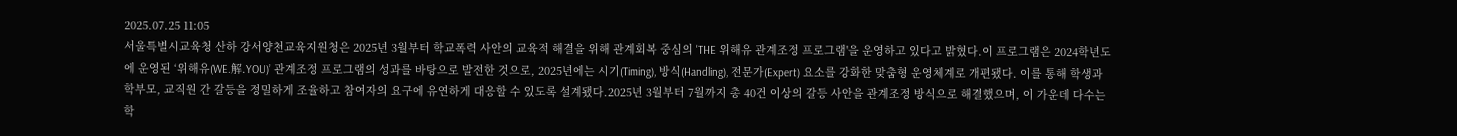2025.07.25 11:05
서울특별시교육청 산하 강서양천교육지원청은 2025년 3월부터 학교폭력 사안의 교육적 해결을 위해 관계회복 중심의 'THE 위해유 관계조정 프로그램'을 운영하고 있다고 밝혔다.이 프로그램은 2024학년도에 운영된 ‘위해유(WE.解.YOU)’ 관계조정 프로그램의 성과를 바탕으로 발전한 것으로, 2025년에는 시기(Timing), 방식(Handling), 전문가(Expert) 요소를 강화한 맞춤형 운영체계로 개편됐다. 이를 통해 학생과 학부모, 교직원 간 갈등을 정밀하게 조율하고 참여자의 요구에 유연하게 대응할 수 있도록 설계됐다.2025년 3월부터 7월까지 총 40건 이상의 갈등 사안을 관계조정 방식으로 해결했으며, 이 가운데 다수는 학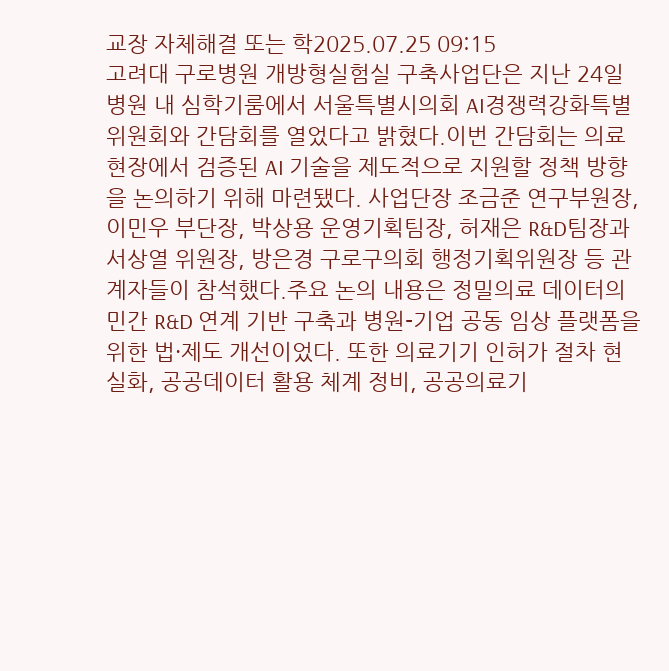교장 자체해결 또는 학2025.07.25 09:15
고려대 구로병원 개방형실험실 구축사업단은 지난 24일 병원 내 심학기룸에서 서울특별시의회 AI경쟁력강화특별위원회와 간담회를 열었다고 밝혔다.이번 간담회는 의료 현장에서 검증된 AI 기술을 제도적으로 지원할 정책 방향을 논의하기 위해 마련됐다. 사업단장 조금준 연구부원장, 이민우 부단장, 박상용 운영기획팀장, 허재은 R&D팀장과 서상열 위원장, 방은경 구로구의회 행정기획위원장 등 관계자들이 참석했다.주요 논의 내용은 정밀의료 데이터의 민간 R&D 연계 기반 구축과 병원-기업 공동 임상 플랫폼을 위한 법·제도 개선이었다. 또한 의료기기 인허가 절차 현실화, 공공데이터 활용 체계 정비, 공공의료기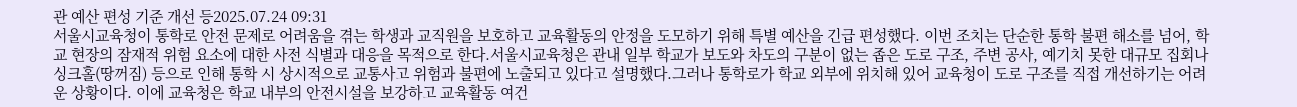관 예산 편성 기준 개선 등2025.07.24 09:31
서울시교육청이 통학로 안전 문제로 어려움을 겪는 학생과 교직원을 보호하고 교육활동의 안정을 도모하기 위해 특별 예산을 긴급 편성했다. 이번 조치는 단순한 통학 불편 해소를 넘어, 학교 현장의 잠재적 위험 요소에 대한 사전 식별과 대응을 목적으로 한다.서울시교육청은 관내 일부 학교가 보도와 차도의 구분이 없는 좁은 도로 구조, 주변 공사, 예기치 못한 대규모 집회나 싱크홀(땅꺼짐) 등으로 인해 통학 시 상시적으로 교통사고 위험과 불편에 노출되고 있다고 설명했다.그러나 통학로가 학교 외부에 위치해 있어 교육청이 도로 구조를 직접 개선하기는 어려운 상황이다. 이에 교육청은 학교 내부의 안전시설을 보강하고 교육활동 여건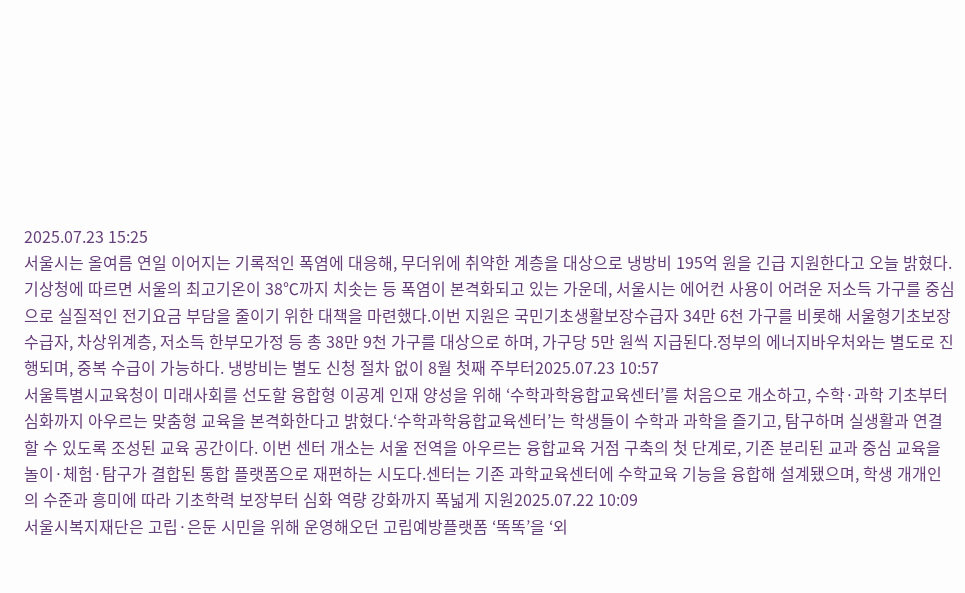2025.07.23 15:25
서울시는 올여름 연일 이어지는 기록적인 폭염에 대응해, 무더위에 취약한 계층을 대상으로 냉방비 195억 원을 긴급 지원한다고 오늘 밝혔다.기상청에 따르면 서울의 최고기온이 38℃까지 치솟는 등 폭염이 본격화되고 있는 가운데, 서울시는 에어컨 사용이 어려운 저소득 가구를 중심으로 실질적인 전기요금 부담을 줄이기 위한 대책을 마련했다.이번 지원은 국민기초생활보장수급자 34만 6천 가구를 비롯해 서울형기초보장수급자, 차상위계층, 저소득 한부모가정 등 총 38만 9천 가구를 대상으로 하며, 가구당 5만 원씩 지급된다.정부의 에너지바우처와는 별도로 진행되며, 중복 수급이 가능하다. 냉방비는 별도 신청 절차 없이 8월 첫째 주부터2025.07.23 10:57
서울특별시교육청이 미래사회를 선도할 융합형 이공계 인재 양성을 위해 ‘수학과학융합교육센터’를 처음으로 개소하고, 수학·과학 기초부터 심화까지 아우르는 맞춤형 교육을 본격화한다고 밝혔다.‘수학과학융합교육센터’는 학생들이 수학과 과학을 즐기고, 탐구하며 실생활과 연결할 수 있도록 조성된 교육 공간이다. 이번 센터 개소는 서울 전역을 아우르는 융합교육 거점 구축의 첫 단계로, 기존 분리된 교과 중심 교육을 놀이·체험·탐구가 결합된 통합 플랫폼으로 재편하는 시도다.센터는 기존 과학교육센터에 수학교육 기능을 융합해 설계됐으며, 학생 개개인의 수준과 흥미에 따라 기초학력 보장부터 심화 역량 강화까지 폭넓게 지원2025.07.22 10:09
서울시복지재단은 고립·은둔 시민을 위해 운영해오던 고립예방플랫폼 ‘똑똑’을 ‘외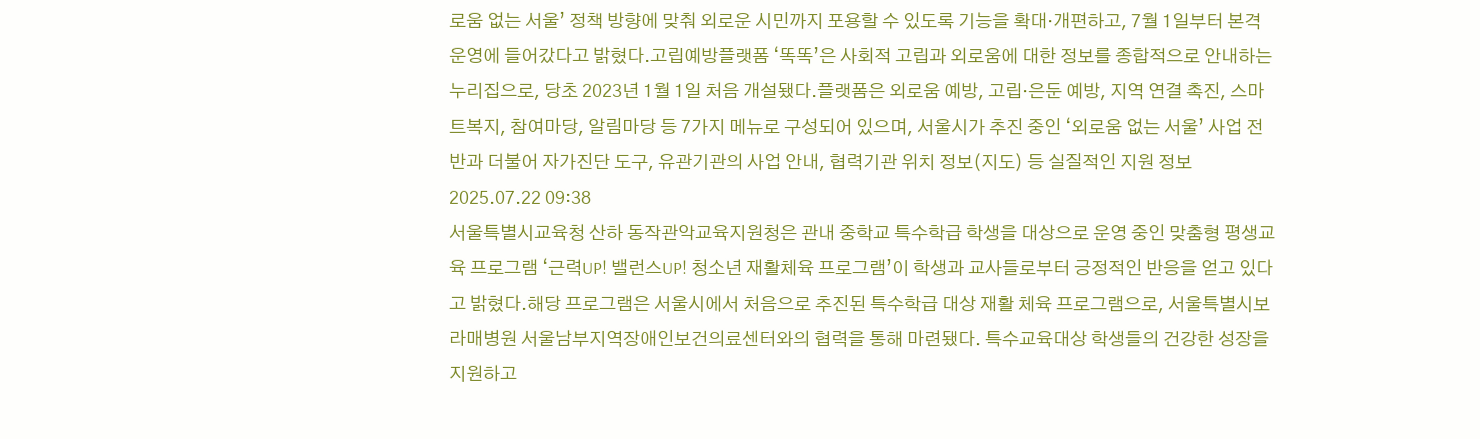로움 없는 서울’ 정책 방향에 맞춰 외로운 시민까지 포용할 수 있도록 기능을 확대·개편하고, 7월 1일부터 본격 운영에 들어갔다고 밝혔다.고립예방플랫폼 ‘똑똑’은 사회적 고립과 외로움에 대한 정보를 종합적으로 안내하는 누리집으로, 당초 2023년 1월 1일 처음 개설됐다.플랫폼은 외로움 예방, 고립·은둔 예방, 지역 연결 촉진, 스마트복지, 참여마당, 알림마당 등 7가지 메뉴로 구성되어 있으며, 서울시가 추진 중인 ‘외로움 없는 서울’ 사업 전반과 더불어 자가진단 도구, 유관기관의 사업 안내, 협력기관 위치 정보(지도) 등 실질적인 지원 정보2025.07.22 09:38
서울특별시교육청 산하 동작관악교육지원청은 관내 중학교 특수학급 학생을 대상으로 운영 중인 맞춤형 평생교육 프로그램 ‘근력UP! 밸런스UP! 청소년 재활체육 프로그램’이 학생과 교사들로부터 긍정적인 반응을 얻고 있다고 밝혔다.해당 프로그램은 서울시에서 처음으로 추진된 특수학급 대상 재활 체육 프로그램으로, 서울특별시보라매병원 서울남부지역장애인보건의료센터와의 협력을 통해 마련됐다. 특수교육대상 학생들의 건강한 성장을 지원하고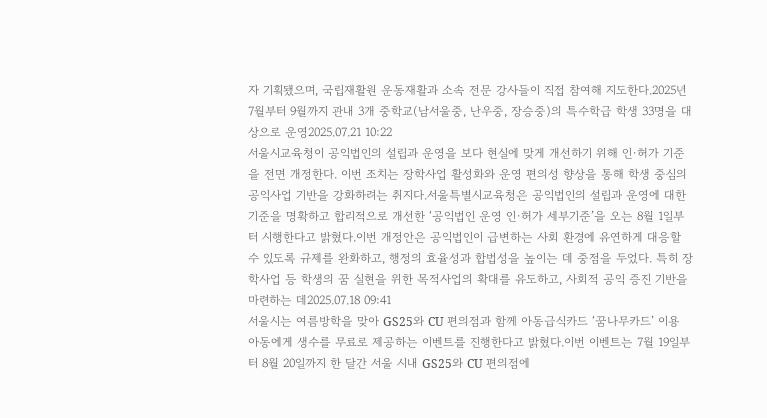자 기획됐으며, 국립재활원 운동재활과 소속 전문 강사들이 직접 참여해 지도한다.2025년 7월부터 9월까지 관내 3개 중학교(남서울중, 난우중, 장승중)의 특수학급 학생 33명을 대상으로 운영2025.07.21 10:22
서울시교육청이 공익법인의 설립과 운영을 보다 현실에 맞게 개선하기 위해 인·허가 기준을 전면 개정한다. 이번 조치는 장학사업 활성화와 운영 편의성 향상을 통해 학생 중심의 공익사업 기반을 강화하려는 취지다.서울특별시교육청은 공익법인의 설립과 운영에 대한 기준을 명확하고 합리적으로 개선한 ‘공익법인 운영 인·허가 세부기준’을 오는 8월 1일부터 시행한다고 밝혔다.이번 개정안은 공익법인이 급변하는 사회 환경에 유연하게 대응할 수 있도록 규제를 완화하고, 행정의 효율성과 합법성을 높이는 데 중점을 두었다. 특히 장학사업 등 학생의 꿈 실현을 위한 목적사업의 확대를 유도하고, 사회적 공익 증진 기반을 마련하는 데2025.07.18 09:41
서울시는 여름방학을 맞아 GS25와 CU 편의점과 함께 아동급식카드 ‘꿈나무카드’ 이용 아동에게 생수를 무료로 제공하는 이벤트를 진행한다고 밝혔다.이번 이벤트는 7월 19일부터 8월 20일까지 한 달간 서울 시내 GS25와 CU 편의점에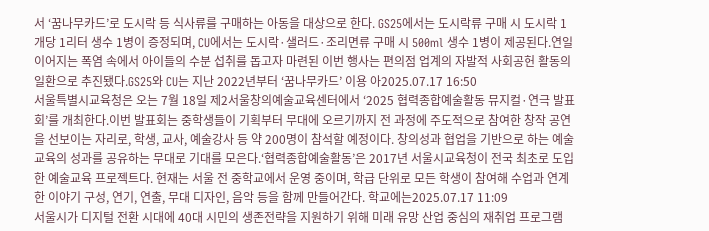서 ‘꿈나무카드’로 도시락 등 식사류를 구매하는 아동을 대상으로 한다. GS25에서는 도시락류 구매 시 도시락 1개당 1리터 생수 1병이 증정되며, CU에서는 도시락·샐러드·조리면류 구매 시 500ml 생수 1병이 제공된다.연일 이어지는 폭염 속에서 아이들의 수분 섭취를 돕고자 마련된 이번 행사는 편의점 업계의 자발적 사회공헌 활동의 일환으로 추진됐다.GS25와 CU는 지난 2022년부터 ‘꿈나무카드’ 이용 아2025.07.17 16:50
서울특별시교육청은 오는 7월 18일 제2서울창의예술교육센터에서 ‘2025 협력종합예술활동 뮤지컬·연극 발표회’를 개최한다.이번 발표회는 중학생들이 기획부터 무대에 오르기까지 전 과정에 주도적으로 참여한 창작 공연을 선보이는 자리로, 학생, 교사, 예술강사 등 약 200명이 참석할 예정이다. 창의성과 협업을 기반으로 하는 예술교육의 성과를 공유하는 무대로 기대를 모은다.‘협력종합예술활동’은 2017년 서울시교육청이 전국 최초로 도입한 예술교육 프로젝트다. 현재는 서울 전 중학교에서 운영 중이며, 학급 단위로 모든 학생이 참여해 수업과 연계한 이야기 구성, 연기, 연출, 무대 디자인, 음악 등을 함께 만들어간다. 학교에는2025.07.17 11:09
서울시가 디지털 전환 시대에 40대 시민의 생존전략을 지원하기 위해 미래 유망 산업 중심의 재취업 프로그램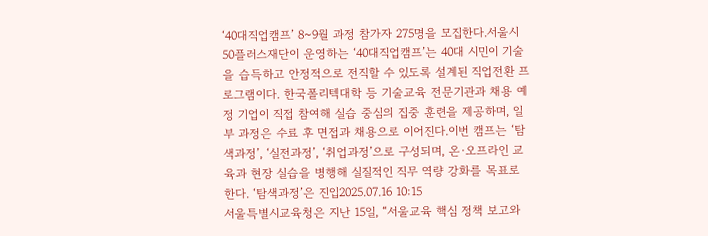‘40대직업캠프’ 8~9월 과정 참가자 275명을 모집한다.서울시50플러스재단이 운영하는 ‘40대직업캠프’는 40대 시민이 기술을 습득하고 안정적으로 전직할 수 있도록 설계된 직업전환 프로그램이다. 한국폴리텍대학 등 기술교육 전문기관과 채용 예정 기업이 직접 참여해 실습 중심의 집중 훈련을 제공하며, 일부 과정은 수료 후 면접과 채용으로 이어진다.이번 캠프는 ‘탐색과정’, ‘실전과정’, ‘취업과정’으로 구성되며, 온·오프라인 교육과 현장 실습을 병행해 실질적인 직무 역량 강화를 목표로 한다. ‘탐색과정’은 진입2025.07.16 10:15
서울특별시교육청은 지난 15일, “서울교육 핵심 정책 보고와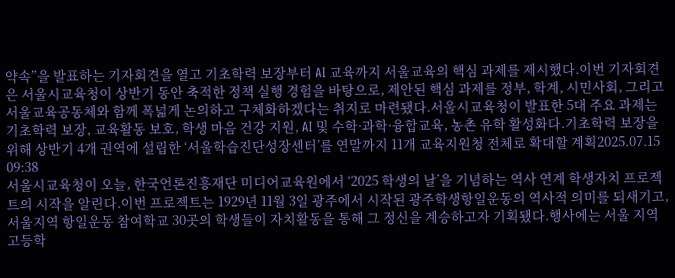약속”을 발표하는 기자회견을 열고 기초학력 보장부터 AI 교육까지 서울교육의 핵심 과제를 제시했다.이번 기자회견은 서울시교육청이 상반기 동안 축적한 정책 실행 경험을 바탕으로, 제안된 핵심 과제를 정부, 학계, 시민사회, 그리고 서울교육공동체와 함께 폭넓게 논의하고 구체화하겠다는 취지로 마련됐다.서울시교육청이 발표한 5대 주요 과제는 기초학력 보장, 교육활동 보호, 학생 마음 건강 지원, AI 및 수학·과학·융합교육, 농촌 유학 활성화다.기초학력 보장을 위해 상반기 4개 권역에 설립한 ‘서울학습진단성장센터’를 연말까지 11개 교육지원청 전체로 확대할 계획2025.07.15 09:38
서울시교육청이 오늘, 한국언론진흥재단 미디어교육원에서 ‘2025 학생의 날’을 기념하는 역사 연계 학생자치 프로젝트의 시작을 알린다.이번 프로젝트는 1929년 11월 3일 광주에서 시작된 광주학생항일운동의 역사적 의미를 되새기고, 서울지역 항일운동 참여학교 30곳의 학생들이 자치활동을 통해 그 정신을 계승하고자 기획됐다.행사에는 서울 지역 고등학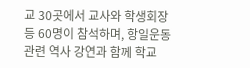교 30곳에서 교사와 학생회장 등 60명이 참석하며, 항일운동 관련 역사 강연과 함께 학교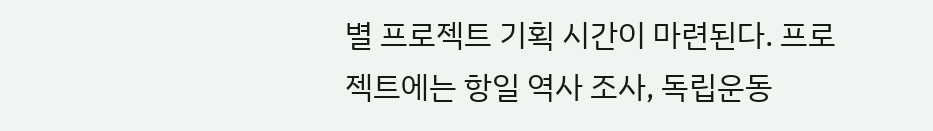별 프로젝트 기획 시간이 마련된다. 프로젝트에는 항일 역사 조사, 독립운동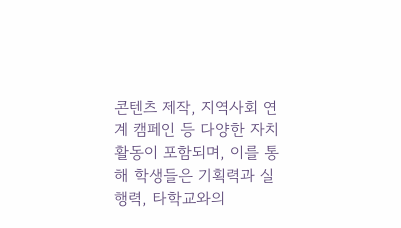콘텐츠 제작, 지역사회 연계 캠페인 등 다양한 자치활동이 포함되며, 이를 통해 학생들은 기획력과 실행력, 타학교와의